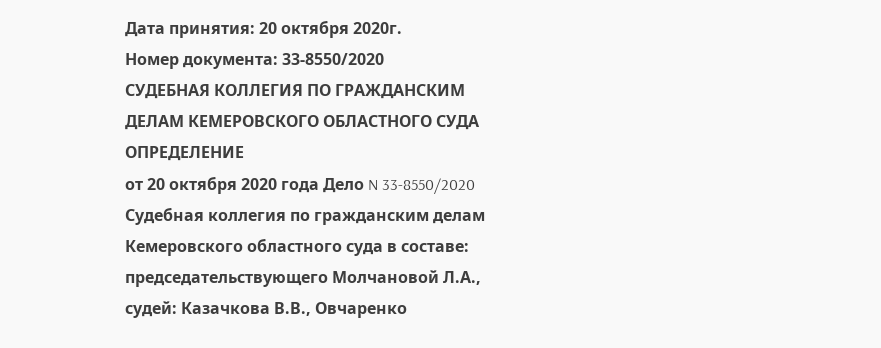Дата принятия: 20 октября 2020г.
Номер документа: 33-8550/2020
СУДЕБНАЯ КОЛЛЕГИЯ ПО ГРАЖДАНСКИМ ДЕЛАМ КЕМЕРОВСКОГО ОБЛАСТНОГО СУДА
ОПРЕДЕЛЕНИЕ
от 20 октября 2020 года Дело N 33-8550/2020
Судебная коллегия по гражданским делам Кемеровского областного суда в составе:
председательствующего Молчановой Л.А.,
судей: Казачкова В.В., Овчаренко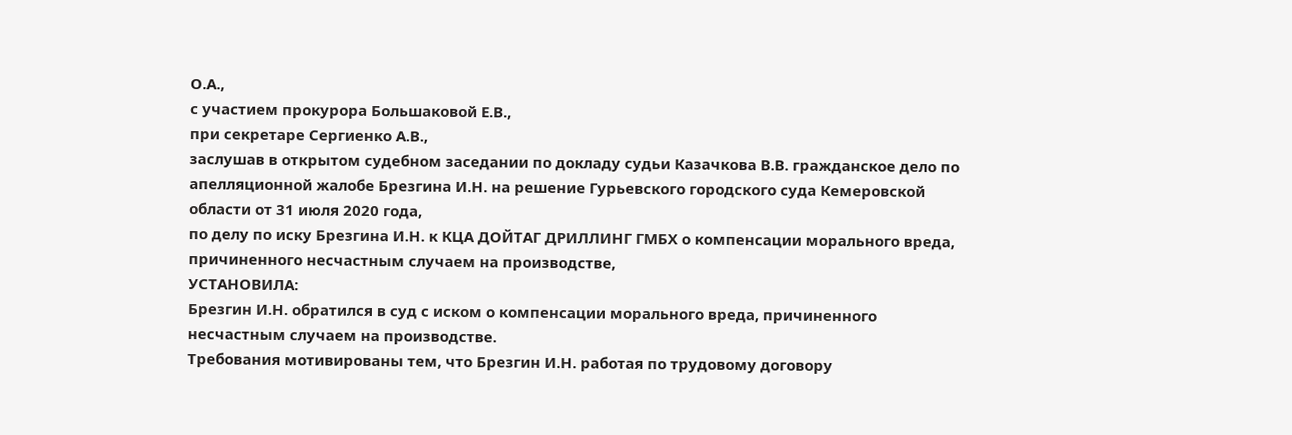О.А.,
с участием прокурора Большаковой Е.В.,
при секретаре Сергиенко А.В.,
заслушав в открытом судебном заседании по докладу судьи Казачкова В.В. гражданское дело по апелляционной жалобе Брезгина И.Н. на решение Гурьевского городского суда Кемеровской области от 31 июля 2020 года,
по делу по иску Брезгина И.Н. к КЦА ДОЙТАГ ДРИЛЛИНГ ГМБХ о компенсации морального вреда, причиненного несчастным случаем на производстве,
УСТАНОВИЛА:
Брезгин И.Н. обратился в суд с иском о компенсации морального вреда, причиненного несчастным случаем на производстве.
Требования мотивированы тем, что Брезгин И.Н. работая по трудовому договору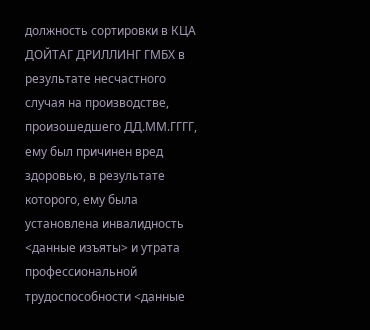должность сортировки в КЦА ДОЙТАГ ДРИЛЛИНГ ГМБХ в результате несчастного случая на производстве, произошедшего ДД.ММ.ГГГГ, ему был причинен вред здоровью, в результате которого, ему была установлена инвалидность <данные изъяты> и утрата профессиональной трудоспособности <данные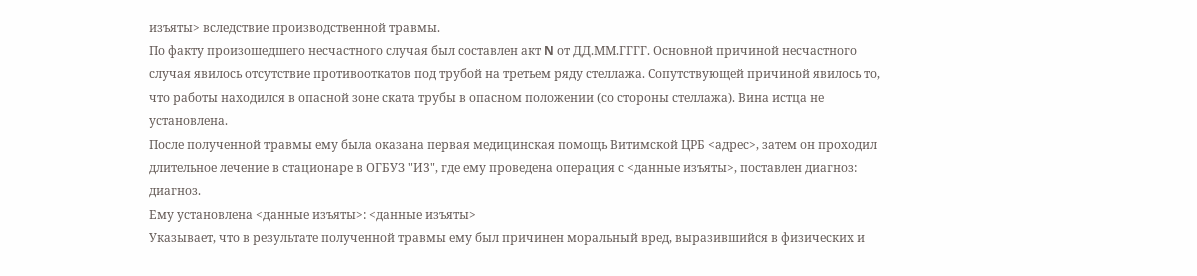изъяты> вследствие производственной травмы.
По факту произошедшего несчастного случая был составлен акт N от ДД.ММ.ГГГГ. Основной причиной несчастного случая явилось отсутствие противооткатов под трубой на третьем ряду стеллажа. Сопутствующей причиной явилось то, что работы находился в опасной зоне ската трубы в опасном положении (со стороны стеллажа). Вина истца не установлена.
После полученной травмы ему была оказана первая медицинская помощь Витимской ЦРБ <адрес>, затем он проходил длительное лечение в стационаре в ОГБУЗ "И3", где ему проведена операция с <данные изъяты>, поставлен диагноз: диагноз.
Ему установлена <данные изъяты>: <данные изъяты>
Указывает, что в результате полученной травмы ему был причинен моральный вред, выразившийся в физических и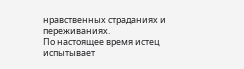нравственных страданиях и переживаниях.
По настоящее время истец испытывает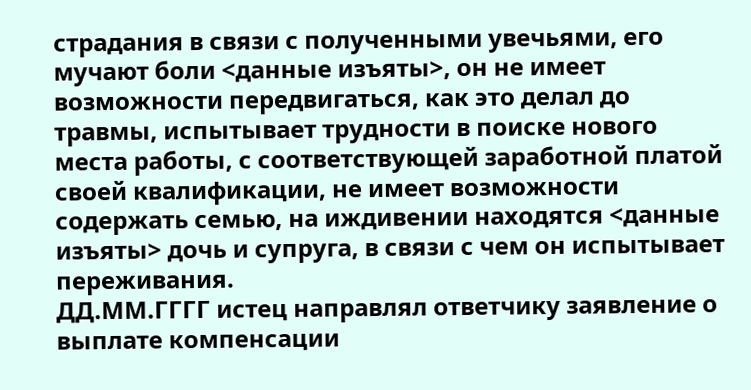страдания в связи с полученными увечьями, его мучают боли <данные изъяты>, он не имеет возможности передвигаться, как это делал до травмы, испытывает трудности в поиске нового места работы, с соответствующей заработной платой своей квалификации, не имеет возможности содержать семью, на иждивении находятся <данные изъяты> дочь и супруга, в связи с чем он испытывает переживания.
ДД.ММ.ГГГГ истец направлял ответчику заявление о выплате компенсации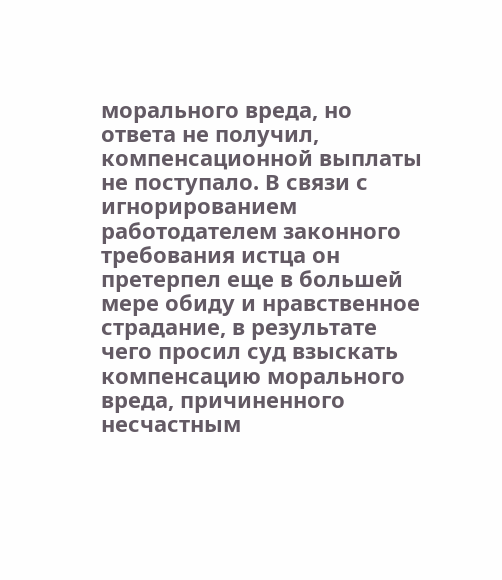морального вреда, но ответа не получил, компенсационной выплаты не поступало. В связи с игнорированием работодателем законного требования истца он претерпел еще в большей мере обиду и нравственное страдание, в результате чего просил суд взыскать компенсацию морального вреда, причиненного несчастным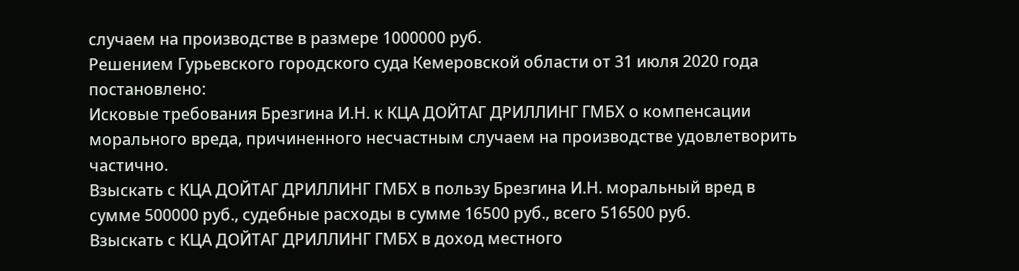случаем на производстве в размере 1000000 руб.
Решением Гурьевского городского суда Кемеровской области от 31 июля 2020 года постановлено:
Исковые требования Брезгина И.Н. к КЦА ДОЙТАГ ДРИЛЛИНГ ГМБХ о компенсации морального вреда, причиненного несчастным случаем на производстве удовлетворить частично.
Взыскать с КЦА ДОЙТАГ ДРИЛЛИНГ ГМБХ в пользу Брезгина И.Н. моральный вред в сумме 500000 руб., судебные расходы в сумме 16500 руб., всего 516500 руб.
Взыскать с КЦА ДОЙТАГ ДРИЛЛИНГ ГМБХ в доход местного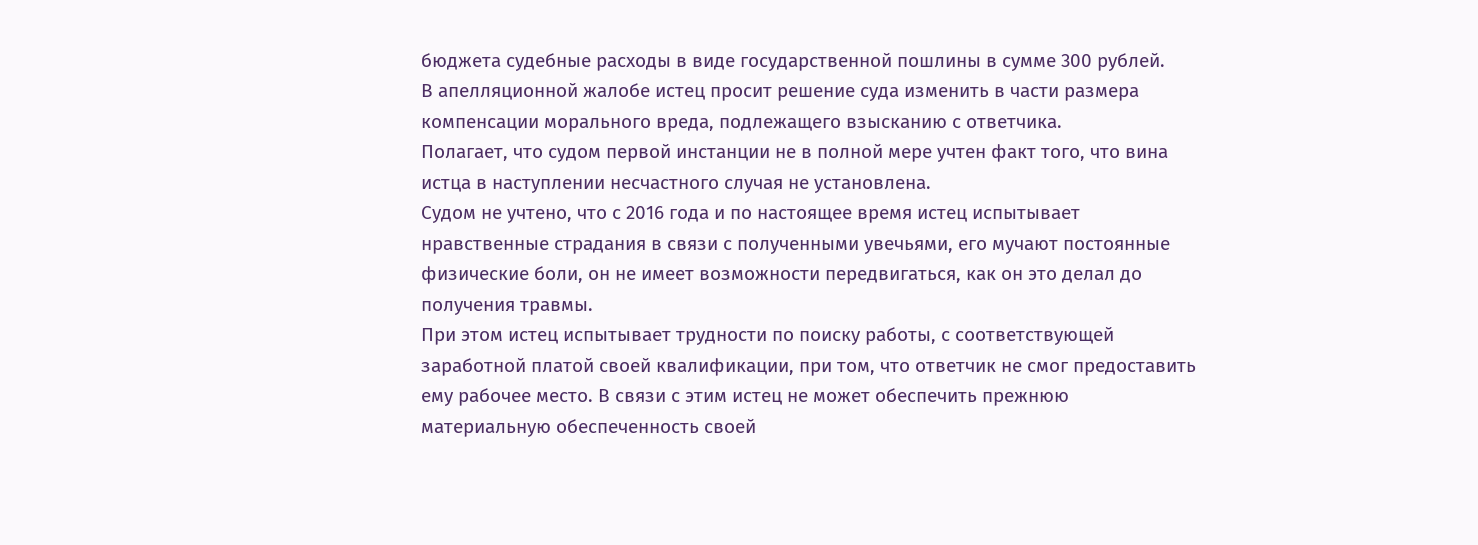бюджета судебные расходы в виде государственной пошлины в сумме 300 рублей.
В апелляционной жалобе истец просит решение суда изменить в части размера компенсации морального вреда, подлежащего взысканию с ответчика.
Полагает, что судом первой инстанции не в полной мере учтен факт того, что вина истца в наступлении несчастного случая не установлена.
Судом не учтено, что с 2016 года и по настоящее время истец испытывает нравственные страдания в связи с полученными увечьями, его мучают постоянные физические боли, он не имеет возможности передвигаться, как он это делал до получения травмы.
При этом истец испытывает трудности по поиску работы, с соответствующей заработной платой своей квалификации, при том, что ответчик не смог предоставить ему рабочее место. В связи с этим истец не может обеспечить прежнюю материальную обеспеченность своей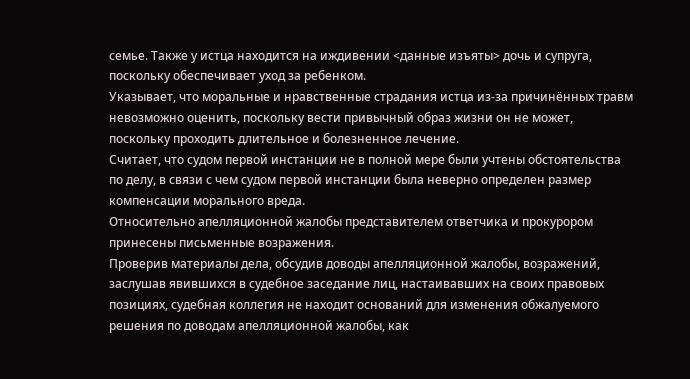семье. Также у истца находится на иждивении <данные изъяты> дочь и супруга, поскольку обеспечивает уход за ребенком.
Указывает, что моральные и нравственные страдания истца из-за причинённых травм невозможно оценить, поскольку вести привычный образ жизни он не может, поскольку проходить длительное и болезненное лечение.
Считает, что судом первой инстанции не в полной мере были учтены обстоятельства по делу, в связи с чем судом первой инстанции была неверно определен размер компенсации морального вреда.
Относительно апелляционной жалобы представителем ответчика и прокурором принесены письменные возражения.
Проверив материалы дела, обсудив доводы апелляционной жалобы, возражений, заслушав явившихся в судебное заседание лиц, настаивавших на своих правовых позициях, судебная коллегия не находит оснований для изменения обжалуемого решения по доводам апелляционной жалобы, как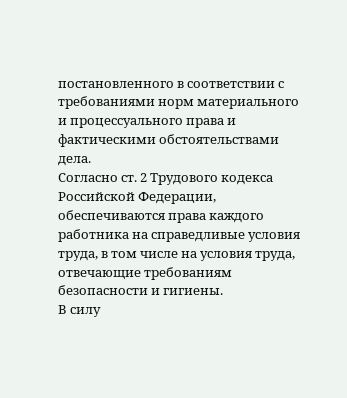постановленного в соответствии с требованиями норм материального и процессуального права и фактическими обстоятельствами дела.
Согласно ст. 2 Трудового кодекса Российской Федерации, обеспечиваются права каждого работника на справедливые условия труда, в том числе на условия труда, отвечающие требованиям безопасности и гигиены.
В силу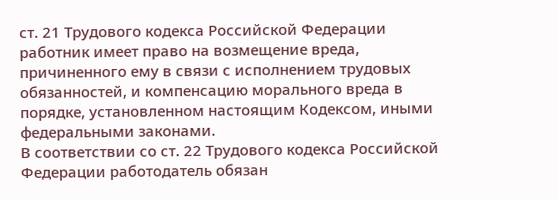ст. 21 Трудового кодекса Российской Федерации работник имеет право на возмещение вреда, причиненного ему в связи с исполнением трудовых обязанностей, и компенсацию морального вреда в порядке, установленном настоящим Кодексом, иными федеральными законами.
В соответствии со ст. 22 Трудового кодекса Российской Федерации работодатель обязан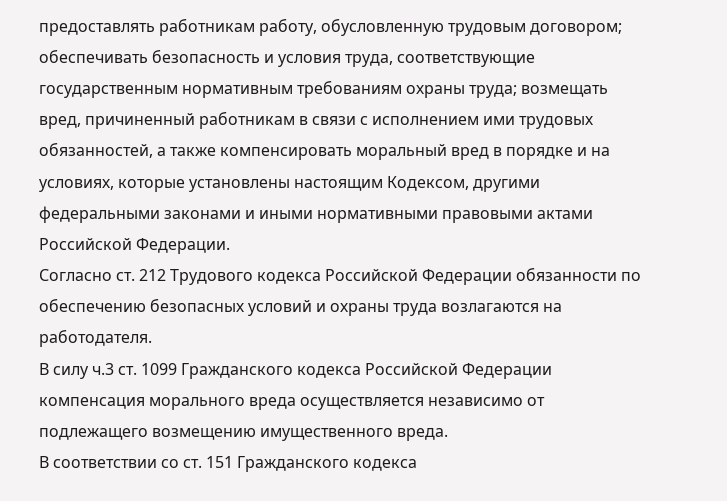предоставлять работникам работу, обусловленную трудовым договором; обеспечивать безопасность и условия труда, соответствующие государственным нормативным требованиям охраны труда; возмещать вред, причиненный работникам в связи с исполнением ими трудовых обязанностей, а также компенсировать моральный вред в порядке и на условиях, которые установлены настоящим Кодексом, другими федеральными законами и иными нормативными правовыми актами Российской Федерации.
Согласно ст. 212 Трудового кодекса Российской Федерации обязанности по обеспечению безопасных условий и охраны труда возлагаются на работодателя.
В силу ч.3 ст. 1099 Гражданского кодекса Российской Федерации компенсация морального вреда осуществляется независимо от подлежащего возмещению имущественного вреда.
В соответствии со ст. 151 Гражданского кодекса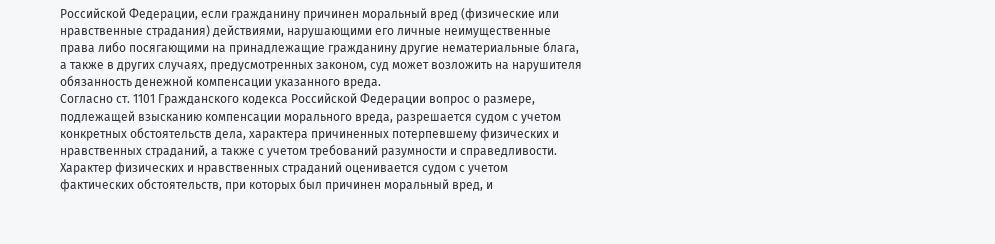Российской Федерации, если гражданину причинен моральный вред (физические или нравственные страдания) действиями, нарушающими его личные неимущественные права либо посягающими на принадлежащие гражданину другие нематериальные блага, а также в других случаях, предусмотренных законом, суд может возложить на нарушителя обязанность денежной компенсации указанного вреда.
Согласно ст. 1101 Гражданского кодекса Российской Федерации вопрос о размере, подлежащей взысканию компенсации морального вреда, разрешается судом с учетом конкретных обстоятельств дела, характера причиненных потерпевшему физических и нравственных страданий, а также с учетом требований разумности и справедливости. Характер физических и нравственных страданий оценивается судом с учетом фактических обстоятельств, при которых был причинен моральный вред, и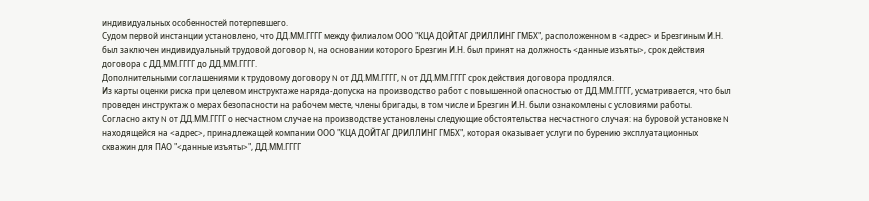индивидуальных особенностей потерпевшего.
Судом первой инстанции установлено, что ДД.ММ.ГГГГ между филиалом ООО "КЦА ДОЙТАГ ДРИЛЛИНГ ГМБХ", расположенном в <адрес> и Брезгиным И.Н. был заключен индивидуальный трудовой договор N, на основании которого Брезгин И.Н. был принят на должность <данные изъяты>, срок действия договора с ДД.ММ.ГГГГ до ДД.ММ.ГГГГ.
Дополнительными соглашениями к трудовому договору N от ДД.ММ.ГГГГ, N от ДД.ММ.ГГГГ срок действия договора продлялся.
Из карты оценки риска при целевом инструктаже наряда-допуска на производство работ с повышенной опасностью от ДД.ММ.ГГГГ, усматривается, что был проведен инструктаж о мерах безопасности на рабочем месте, члены бригады, в том числе и Брезгин И.Н. были ознакомлены с условиями работы.
Согласно акту N от ДД.ММ.ГГГГ о несчастном случае на производстве установлены следующие обстоятельства несчастного случая: на буровой установке N находящейся на <адрес>, принадлежащей компании ООО "КЦА ДОЙТАГ ДРИЛЛИНГ ГМБХ", которая оказывает услуги по бурению эксплуатационных скважин для ПАО "<данные изъяты>", ДД.ММ.ГГГГ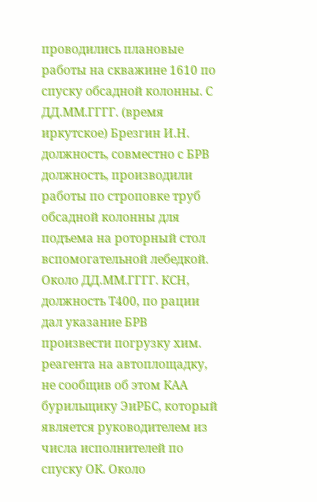проводились плановые работы на скважине 1610 по спуску обсадной колонны. С ДД.ММ.ГГГГ. (время иркутское) Брезгин И.Н. должность, совместно с БРВ должность, производили работы по строповке труб обсадной колонны для подъема на роторный стол вспомогательной лебедкой. Около ДД.ММ.ГГГГ. КСН, должность Т400, по рации дал указание БРВ произвести погрузку хим. реагента на автоплощадку, не сообщив об этом КАА бурильщику ЭиРБС, который является руководителем из числа исполнителей по спуску ОК. Около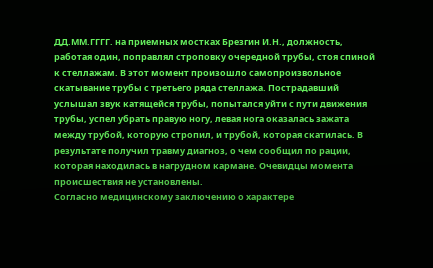ДД.ММ.ГГГГ. на приемных мостках Брезгин И.Н., должность, работая один, поправлял строповку очередной трубы, стоя спиной к стеллажам. В этот момент произошло самопроизвольное скатывание трубы с третьего ряда стеллажа. Пострадавший услышал звук катящейся трубы, попытался уйти с пути движения трубы, успел убрать правую ногу, левая нога оказалась зажата между трубой, которую стропил, и трубой, которая скатилась. В результате получил травму диагноз, о чем сообщил по рации, которая находилась в нагрудном кармане. Очевидцы момента происшествия не установлены.
Согласно медицинскому заключению о характере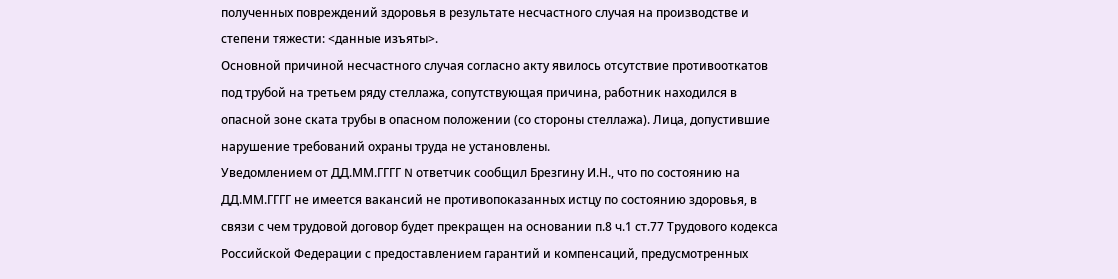полученных повреждений здоровья в результате несчастного случая на производстве и степени тяжести: <данные изъяты>.
Основной причиной несчастного случая согласно акту явилось отсутствие противооткатов под трубой на третьем ряду стеллажа, сопутствующая причина, работник находился в опасной зоне ската трубы в опасном положении (со стороны стеллажа). Лица, допустившие нарушение требований охраны труда не установлены.
Уведомлением от ДД.ММ.ГГГГ N ответчик сообщил Брезгину И.Н., что по состоянию на ДД.ММ.ГГГГ не имеется вакансий не противопоказанных истцу по состоянию здоровья, в связи с чем трудовой договор будет прекращен на основании п.8 ч.1 ст.77 Трудового кодекса Российской Федерации с предоставлением гарантий и компенсаций, предусмотренных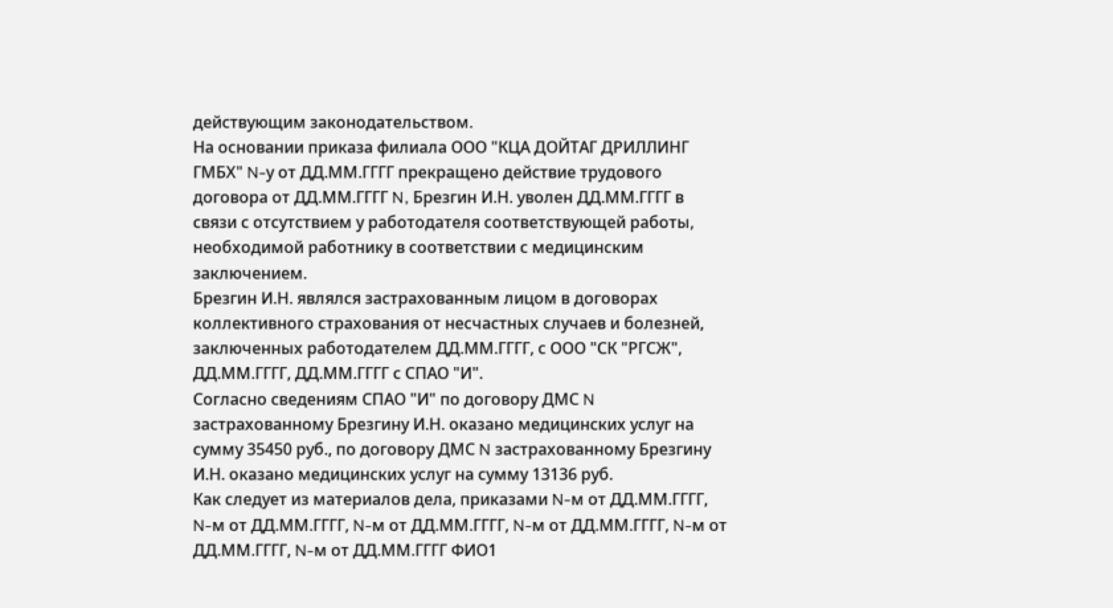действующим законодательством.
На основании приказа филиала ООО "КЦА ДОЙТАГ ДРИЛЛИНГ ГМБХ" N-у от ДД.ММ.ГГГГ прекращено действие трудового договора от ДД.ММ.ГГГГ N, Брезгин И.Н. уволен ДД.ММ.ГГГГ в связи с отсутствием у работодателя соответствующей работы, необходимой работнику в соответствии с медицинским заключением.
Брезгин И.Н. являлся застрахованным лицом в договорах коллективного страхования от несчастных случаев и болезней, заключенных работодателем ДД.ММ.ГГГГ, с ООО "СК "РГСЖ", ДД.ММ.ГГГГ, ДД.ММ.ГГГГ с СПАО "И".
Согласно сведениям СПАО "И" по договору ДМС N застрахованному Брезгину И.Н. оказано медицинских услуг на сумму 35450 руб., по договору ДМС N застрахованному Брезгину И.Н. оказано медицинских услуг на сумму 13136 руб.
Как следует из материалов дела, приказами N-м от ДД.ММ.ГГГГ, N-м от ДД.ММ.ГГГГ, N-м от ДД.ММ.ГГГГ, N-м от ДД.ММ.ГГГГ, N-м от ДД.ММ.ГГГГ, N-м от ДД.ММ.ГГГГ ФИО1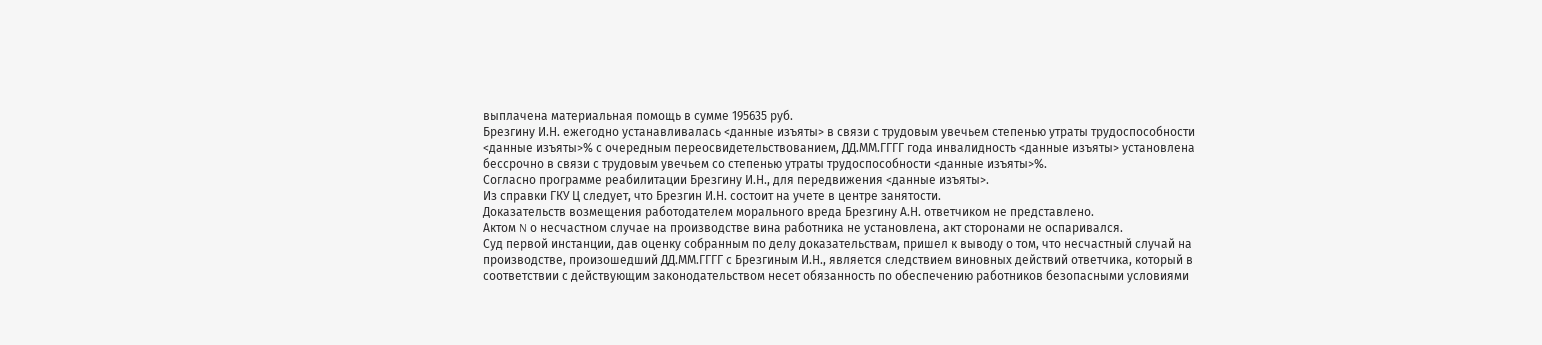выплачена материальная помощь в сумме 195635 руб.
Брезгину И.Н. ежегодно устанавливалась <данные изъяты> в связи с трудовым увечьем степенью утраты трудоспособности <данные изъяты>% с очередным переосвидетельствованием, ДД.ММ.ГГГГ года инвалидность <данные изъяты> установлена бессрочно в связи с трудовым увечьем со степенью утраты трудоспособности <данные изъяты>%.
Согласно программе реабилитации Брезгину И.Н., для передвижения <данные изъяты>.
Из справки ГКУ Ц следует, что Брезгин И.Н. состоит на учете в центре занятости.
Доказательств возмещения работодателем морального вреда Брезгину А.Н. ответчиком не представлено.
Актом N о несчастном случае на производстве вина работника не установлена, акт сторонами не оспаривался.
Суд первой инстанции, дав оценку собранным по делу доказательствам, пришел к выводу о том, что несчастный случай на производстве, произошедший ДД.ММ.ГГГГ с Брезгиным И.Н., является следствием виновных действий ответчика, который в соответствии с действующим законодательством несет обязанность по обеспечению работников безопасными условиями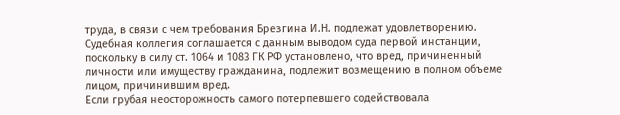труда, в связи с чем требования Брезгина И.Н. подлежат удовлетворению.
Судебная коллегия соглашается с данным выводом суда первой инстанции, поскольку в силу ст. 1064 и 1083 ГК РФ установлено, что вред, причиненный личности или имуществу гражданина, подлежит возмещению в полном объеме лицом, причинившим вред.
Если грубая неосторожность самого потерпевшего содействовала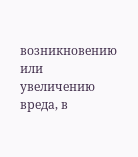возникновению или увеличению вреда, в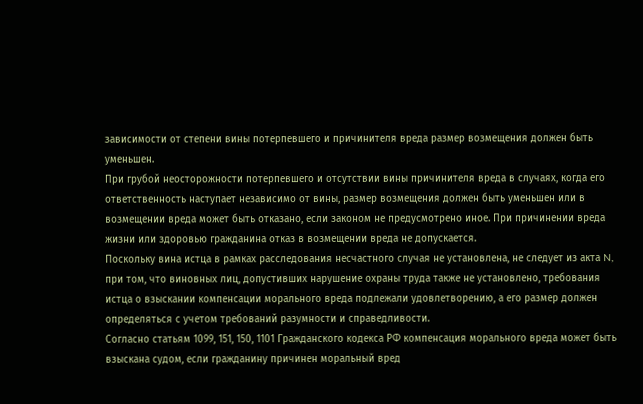зависимости от степени вины потерпевшего и причинителя вреда размер возмещения должен быть уменьшен.
При грубой неосторожности потерпевшего и отсутствии вины причинителя вреда в случаях, когда его ответственность наступает независимо от вины, размер возмещения должен быть уменьшен или в возмещении вреда может быть отказано, если законом не предусмотрено иное. При причинении вреда жизни или здоровью гражданина отказ в возмещении вреда не допускается.
Поскольку вина истца в рамках расследования несчастного случая не установлена, не следует из акта N, при том, что виновных лиц, допустивших нарушение охраны труда также не установлено, требования истца о взыскании компенсации морального вреда подлежали удовлетворению, а его размер должен определяться с учетом требований разумности и справедливости.
Согласно статьям 1099, 151, 150, 1101 Гражданского кодекса РФ компенсация морального вреда может быть взыскана судом, если гражданину причинен моральный вред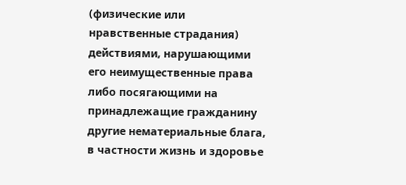(физические или нравственные страдания) действиями, нарушающими его неимущественные права либо посягающими на принадлежащие гражданину другие нематериальные блага, в частности жизнь и здоровье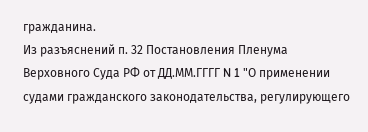гражданина.
Из разъяснений п. 32 Постановления Пленума Верховного Суда РФ от ДД.ММ.ГГГГ N 1 "О применении судами гражданского законодательства, регулирующего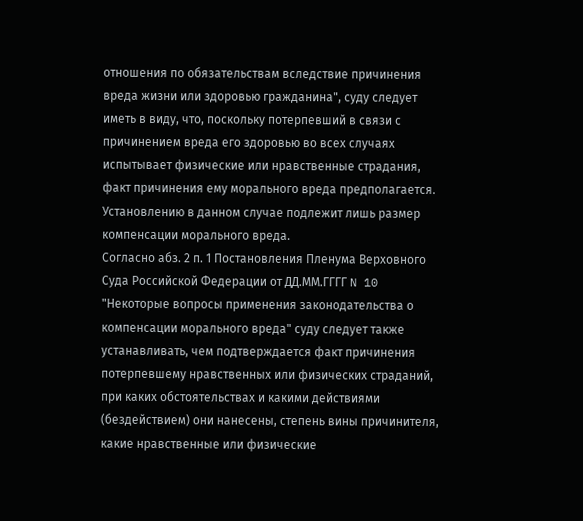отношения по обязательствам вследствие причинения вреда жизни или здоровью гражданина", суду следует иметь в виду, что, поскольку потерпевший в связи с причинением вреда его здоровью во всех случаях испытывает физические или нравственные страдания, факт причинения ему морального вреда предполагается. Установлению в данном случае подлежит лишь размер компенсации морального вреда.
Согласно абз. 2 п. 1 Постановления Пленума Верховного Суда Российской Федерации от ДД.ММ.ГГГГ N 10 "Некоторые вопросы применения законодательства о компенсации морального вреда" суду следует также устанавливать, чем подтверждается факт причинения потерпевшему нравственных или физических страданий, при каких обстоятельствах и какими действиями (бездействием) они нанесены, степень вины причинителя, какие нравственные или физические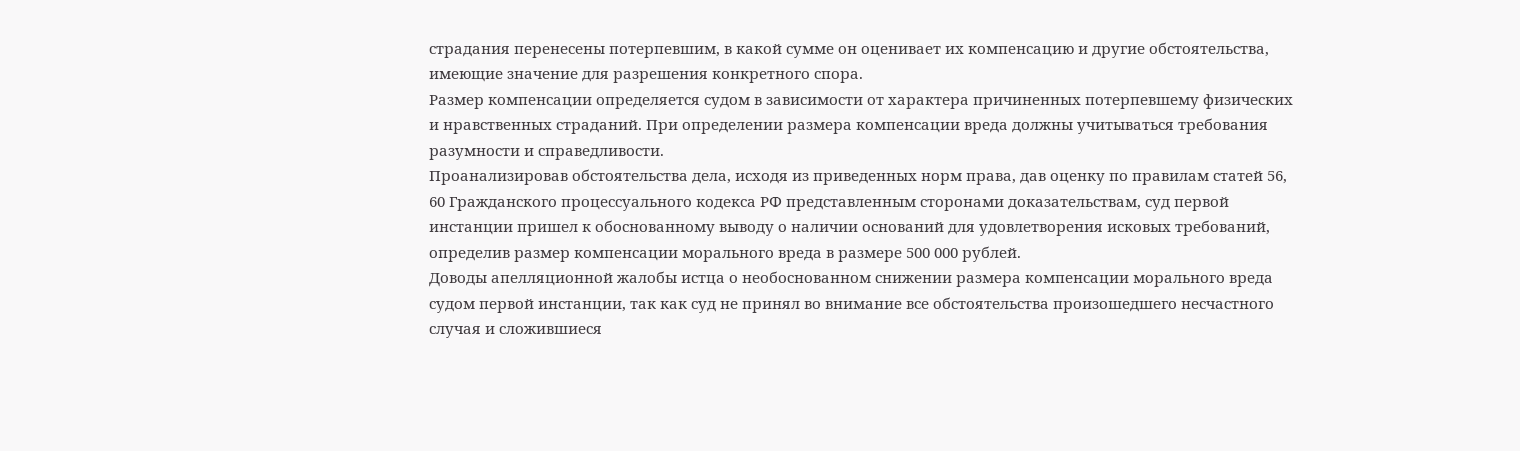страдания перенесены потерпевшим, в какой сумме он оценивает их компенсацию и другие обстоятельства, имеющие значение для разрешения конкретного спора.
Размер компенсации определяется судом в зависимости от характера причиненных потерпевшему физических и нравственных страданий. При определении размера компенсации вреда должны учитываться требования разумности и справедливости.
Проанализировав обстоятельства дела, исходя из приведенных норм права, дав оценку по правилам статей 56, 60 Гражданского процессуального кодекса РФ представленным сторонами доказательствам, суд первой инстанции пришел к обоснованному выводу о наличии оснований для удовлетворения исковых требований, определив размер компенсации морального вреда в размере 500 000 рублей.
Доводы апелляционной жалобы истца о необоснованном снижении размера компенсации морального вреда судом первой инстанции, так как суд не принял во внимание все обстоятельства произошедшего несчастного случая и сложившиеся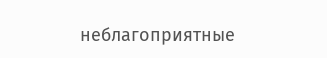неблагоприятные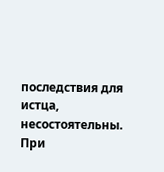последствия для истца, несостоятельны.
При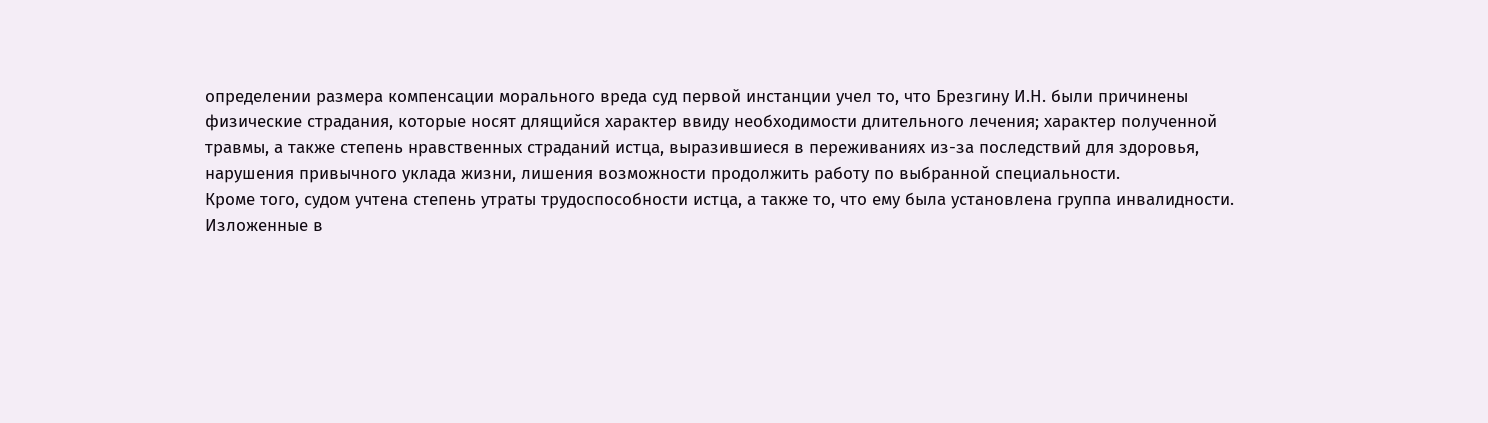определении размера компенсации морального вреда суд первой инстанции учел то, что Брезгину И.Н. были причинены физические страдания, которые носят длящийся характер ввиду необходимости длительного лечения; характер полученной травмы, а также степень нравственных страданий истца, выразившиеся в переживаниях из-за последствий для здоровья, нарушения привычного уклада жизни, лишения возможности продолжить работу по выбранной специальности.
Кроме того, судом учтена степень утраты трудоспособности истца, а также то, что ему была установлена группа инвалидности.
Изложенные в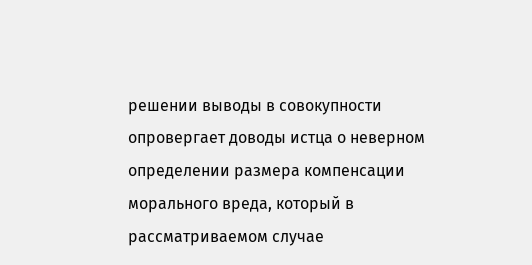решении выводы в совокупности опровергает доводы истца о неверном определении размера компенсации морального вреда, который в рассматриваемом случае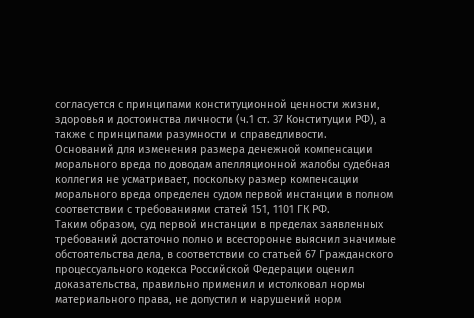согласуется с принципами конституционной ценности жизни, здоровья и достоинства личности (ч.1 ст. 37 Конституции РФ), а также с принципами разумности и справедливости.
Оснований для изменения размера денежной компенсации морального вреда по доводам апелляционной жалобы судебная коллегия не усматривает, поскольку размер компенсации морального вреда определен судом первой инстанции в полном соответствии с требованиями статей 151, 1101 ГК РФ.
Таким образом, суд первой инстанции в пределах заявленных требований достаточно полно и всесторонне выяснил значимые обстоятельства дела, в соответствии со статьей 67 Гражданского процессуального кодекса Российской Федерации оценил доказательства, правильно применил и истолковал нормы материального права, не допустил и нарушений норм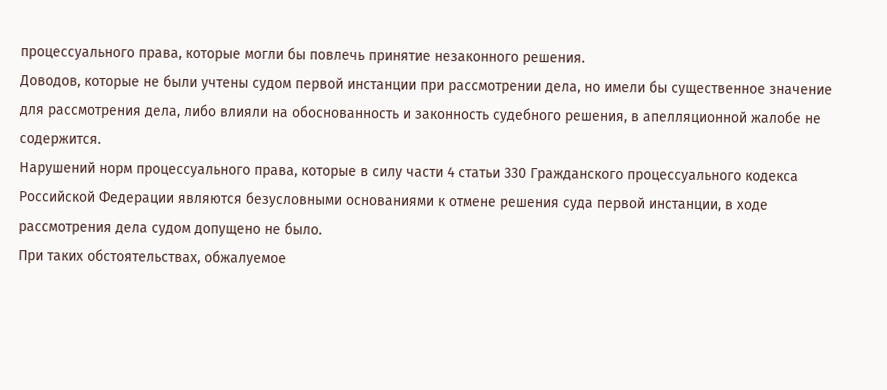процессуального права, которые могли бы повлечь принятие незаконного решения.
Доводов, которые не были учтены судом первой инстанции при рассмотрении дела, но имели бы существенное значение для рассмотрения дела, либо влияли на обоснованность и законность судебного решения, в апелляционной жалобе не содержится.
Нарушений норм процессуального права, которые в силу части 4 статьи 330 Гражданского процессуального кодекса Российской Федерации являются безусловными основаниями к отмене решения суда первой инстанции, в ходе рассмотрения дела судом допущено не было.
При таких обстоятельствах, обжалуемое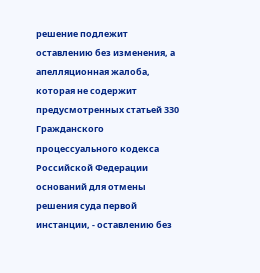решение подлежит оставлению без изменения, а апелляционная жалоба, которая не содержит предусмотренных статьей 330 Гражданского процессуального кодекса Российской Федерации оснований для отмены решения суда первой инстанции, - оставлению без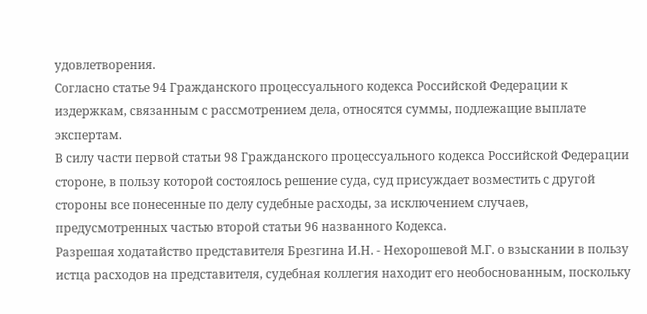удовлетворения.
Согласно статье 94 Гражданского процессуального кодекса Российской Федерации к издержкам, связанным с рассмотрением дела, относятся суммы, подлежащие выплате экспертам.
В силу части первой статьи 98 Гражданского процессуального кодекса Российской Федерации стороне, в пользу которой состоялось решение суда, суд присуждает возместить с другой стороны все понесенные по делу судебные расходы, за исключением случаев, предусмотренных частью второй статьи 96 названного Кодекса.
Разрешая ходатайство представителя Брезгина И.Н. - Нехорошевой М.Г. о взыскании в пользу истца расходов на представителя, судебная коллегия находит его необоснованным, поскольку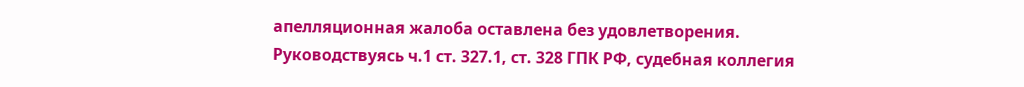апелляционная жалоба оставлена без удовлетворения.
Руководствуясь ч.1 ст. 327.1, ст. 328 ГПК РФ, судебная коллегия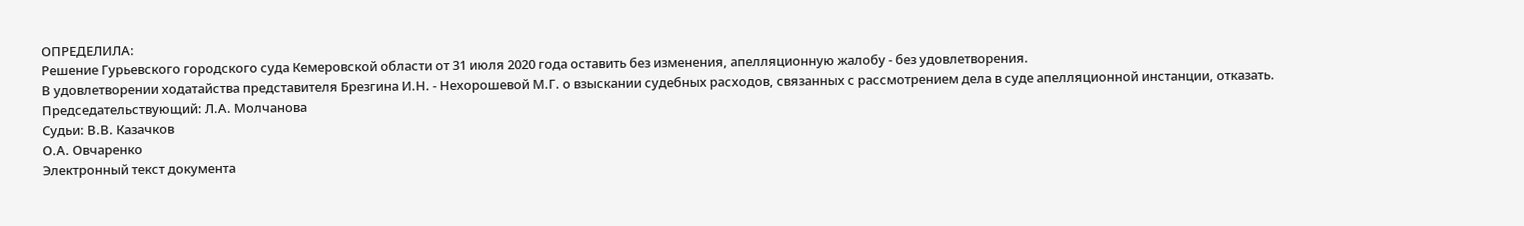ОПРЕДЕЛИЛА:
Решение Гурьевского городского суда Кемеровской области от 31 июля 2020 года оставить без изменения, апелляционную жалобу - без удовлетворения.
В удовлетворении ходатайства представителя Брезгина И.Н. - Нехорошевой М.Г. о взыскании судебных расходов, связанных с рассмотрением дела в суде апелляционной инстанции, отказать.
Председательствующий: Л.А. Молчанова
Судьи: В.В. Казачков
О.А. Овчаренко
Электронный текст документа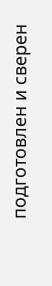подготовлен и сверен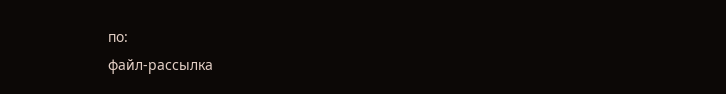по:
файл-рассылка